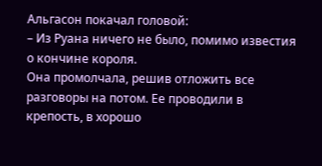Альгасон покачал головой:
– Из Руана ничего не было, помимо известия о кончине короля.
Она промолчала, решив отложить все разговоры на потом. Ее проводили в крепость, в хорошо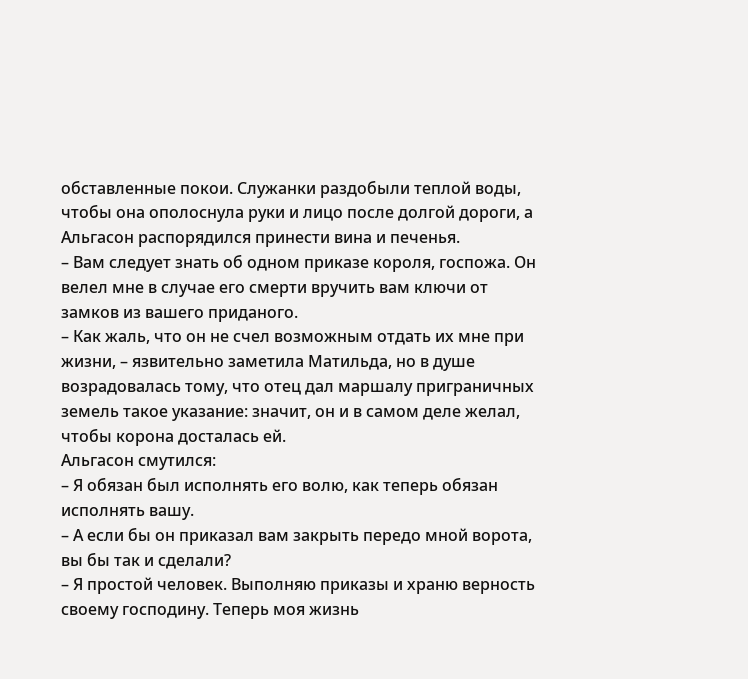обставленные покои. Служанки раздобыли теплой воды, чтобы она ополоснула руки и лицо после долгой дороги, а Альгасон распорядился принести вина и печенья.
– Вам следует знать об одном приказе короля, госпожа. Он велел мне в случае его смерти вручить вам ключи от замков из вашего приданого.
– Как жаль, что он не счел возможным отдать их мне при жизни, – язвительно заметила Матильда, но в душе возрадовалась тому, что отец дал маршалу приграничных земель такое указание: значит, он и в самом деле желал, чтобы корона досталась ей.
Альгасон смутился:
– Я обязан был исполнять его волю, как теперь обязан исполнять вашу.
– А если бы он приказал вам закрыть передо мной ворота, вы бы так и сделали?
– Я простой человек. Выполняю приказы и храню верность своему господину. Теперь моя жизнь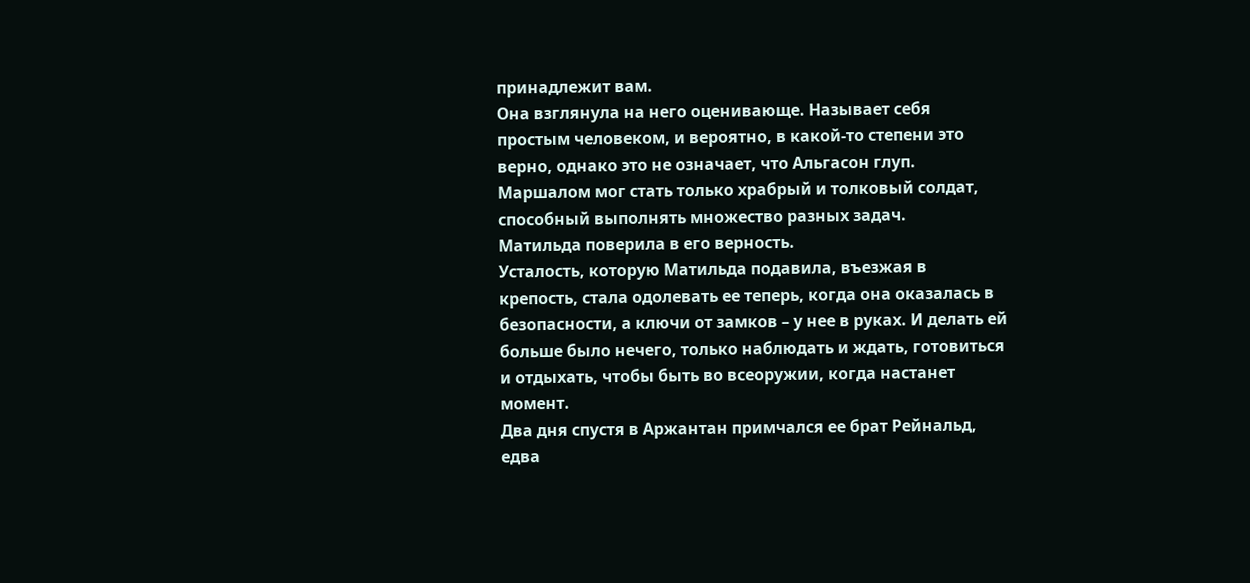принадлежит вам.
Она взглянула на него оценивающе. Называет себя простым человеком, и вероятно, в какой-то степени это верно, однако это не означает, что Альгасон глуп. Маршалом мог стать только храбрый и толковый солдат, способный выполнять множество разных задач.
Матильда поверила в его верность.
Усталость, которую Матильда подавила, въезжая в крепость, стала одолевать ее теперь, когда она оказалась в безопасности, а ключи от замков – у нее в руках. И делать ей больше было нечего, только наблюдать и ждать, готовиться и отдыхать, чтобы быть во всеоружии, когда настанет момент.
Два дня спустя в Аржантан примчался ее брат Рейнальд, едва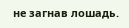не загнав лошадь.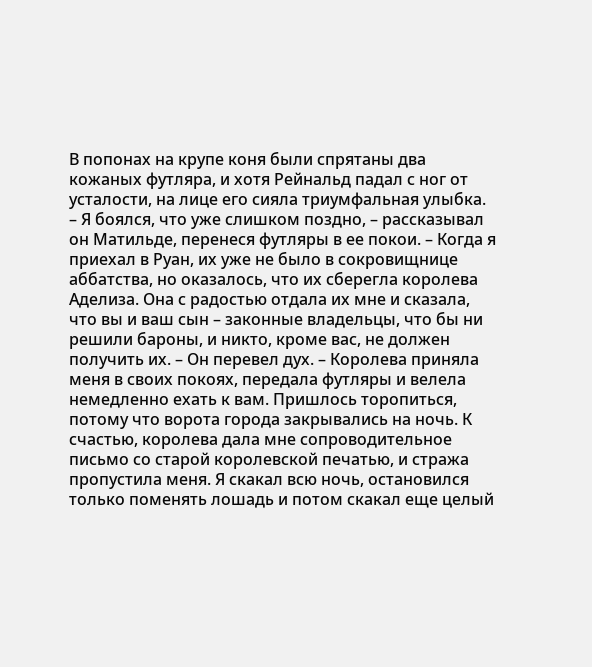В попонах на крупе коня были спрятаны два кожаных футляра, и хотя Рейнальд падал с ног от усталости, на лице его сияла триумфальная улыбка.
– Я боялся, что уже слишком поздно, – рассказывал он Матильде, перенеся футляры в ее покои. – Когда я приехал в Руан, их уже не было в сокровищнице аббатства, но оказалось, что их сберегла королева Аделиза. Она с радостью отдала их мне и сказала, что вы и ваш сын – законные владельцы, что бы ни решили бароны, и никто, кроме вас, не должен получить их. – Он перевел дух. – Королева приняла меня в своих покоях, передала футляры и велела немедленно ехать к вам. Пришлось торопиться, потому что ворота города закрывались на ночь. К счастью, королева дала мне сопроводительное письмо со старой королевской печатью, и стража пропустила меня. Я скакал всю ночь, остановился только поменять лошадь и потом скакал еще целый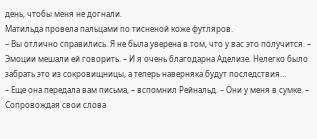день, чтобы меня не догнали.
Матильда провела пальцами по тисненой коже футляров.
– Вы отлично справились. Я не была уверена в том, что у вас это получится. – Эмоции мешали ей говорить. – И я очень благодарна Аделизе. Нелегко было забрать это из сокровищницы, а теперь наверняка будут последствия…
– Еще она передала вам письма, – вспомнил Рейнальд. – Они у меня в сумке. – Сопровождая свои слова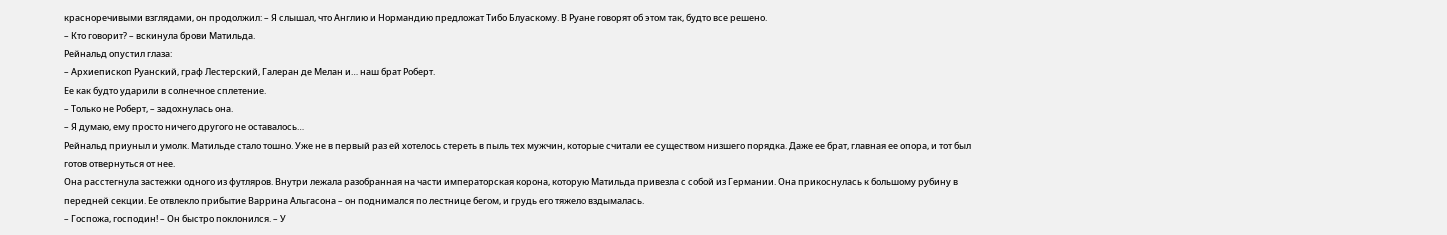красноречивыми взглядами, он продолжил: – Я слышал, что Англию и Нормандию предложат Тибо Блуаскому. В Руане говорят об этом так, будто все решено.
– Кто говорит? – вскинула брови Матильда.
Рейнальд опустил глаза:
– Архиепископ Руанский, граф Лестерский, Галеран де Мелан и… наш брат Роберт.
Ее как будто ударили в солнечное сплетение.
– Только не Роберт, – задохнулась она.
– Я думаю, ему просто ничего другого не оставалось…
Рейнальд приуныл и умолк. Матильде стало тошно. Уже не в первый раз ей хотелось стереть в пыль тех мужчин, которые считали ее существом низшего порядка. Даже ее брат, главная ее опора, и тот был готов отвернуться от нее.
Она расстегнула застежки одного из футляров. Внутри лежала разобранная на части императорская корона, которую Матильда привезла с собой из Германии. Она прикоснулась к большому рубину в передней секции. Ее отвлекло прибытие Варрина Альгасона – он поднимался по лестнице бегом, и грудь его тяжело вздымалась.
– Госпожа, господин! – Он быстро поклонился. – У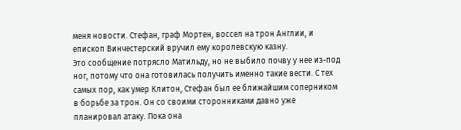меня новости. Стефан, граф Мортен, воссел на трон Англии, и епископ Винчестерский вручил ему королевскую казну.
Это сообщение потрясло Матильду, но не выбило почву у нее из-под ног, потому что она готовилась получить именно такие вести. С тех самых пор, как умер Клитон, Стефан был ее ближайшим соперником в борьбе за трон. Он со своими сторонниками давно уже планировал атаку. Пока она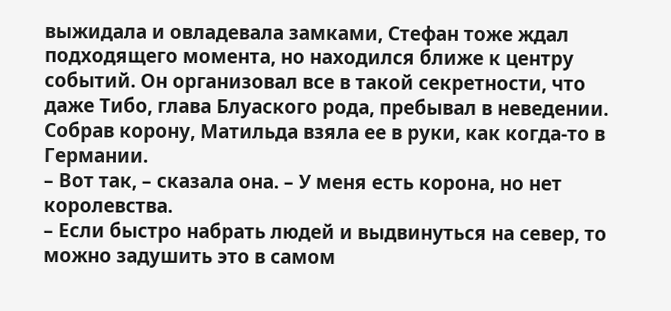выжидала и овладевала замками, Стефан тоже ждал подходящего момента, но находился ближе к центру событий. Он организовал все в такой секретности, что даже Тибо, глава Блуаского рода, пребывал в неведении.
Собрав корону, Матильда взяла ее в руки, как когда-то в Германии.
– Вот так, – сказала она. – У меня есть корона, но нет королевства.
– Если быстро набрать людей и выдвинуться на север, то можно задушить это в самом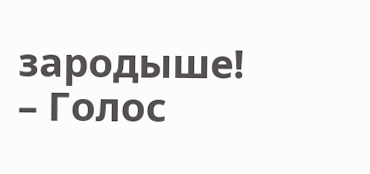зародыше! – Голос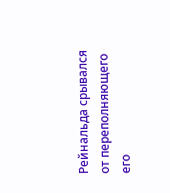Рейнальда срывался от переполняющего его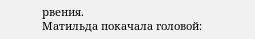рвения.
Матильда покачала головой: